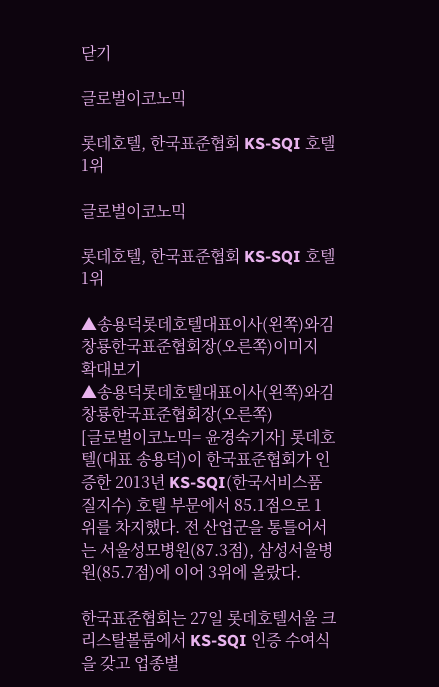닫기

글로벌이코노믹

롯데호텔, 한국표준협회 KS-SQI 호텔 1위

글로벌이코노믹

롯데호텔, 한국표준협회 KS-SQI 호텔 1위

▲송용덕롯데호텔대표이사(왼쪽)와김창룡한국표준협회장(오른쪽)이미지 확대보기
▲송용덕롯데호텔대표이사(왼쪽)와김창룡한국표준협회장(오른쪽)
[글로벌이코노믹= 윤경숙기자] 롯데호텔(대표 송용덕)이 한국표준협회가 인증한 2013년 KS-SQI(한국서비스품질지수) 호텔 부문에서 85.1점으로 1위를 차지했다. 전 산업군을 통틀어서는 서울성모병원(87.3점), 삼성서울병원(85.7점)에 이어 3위에 올랐다.

한국표준협회는 27일 롯데호텔서울 크리스탈볼룸에서 KS-SQI 인증 수여식을 갖고 업종별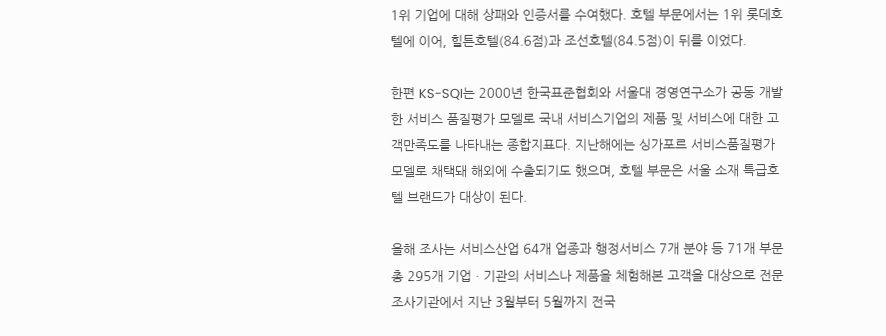1위 기업에 대해 상패와 인증서를 수여했다. 호텔 부문에서는 1위 롯데호텔에 이어, 힐튼호텔(84.6점)과 조선호텔(84.5점)이 뒤를 이었다.

한편 KS-SQI는 2000년 한국표준협회와 서울대 경영연구소가 공동 개발한 서비스 품질평가 모델로 국내 서비스기업의 제품 및 서비스에 대한 고객만족도를 나타내는 종합지표다. 지난해에는 싱가포르 서비스품질평가 모델로 채택돼 해외에 수출되기도 했으며, 호텔 부문은 서울 소재 특급호텔 브랜드가 대상이 된다.

올해 조사는 서비스산업 64개 업종과 행정서비스 7개 분야 등 71개 부문 총 295개 기업ㆍ기관의 서비스나 제품을 체험해본 고객을 대상으로 전문조사기관에서 지난 3월부터 5월까지 전국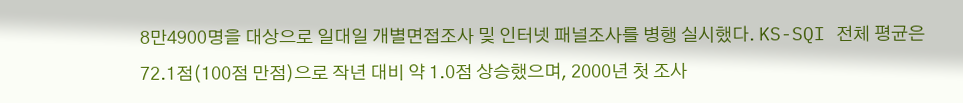8만4900명을 대상으로 일대일 개별면접조사 및 인터넷 패널조사를 병행 실시했다. KS-SQI 전체 평균은 72.1점(100점 만점)으로 작년 대비 약 1.0점 상승했으며, 2000년 첫 조사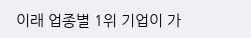이래 업종별 1위 기업이 가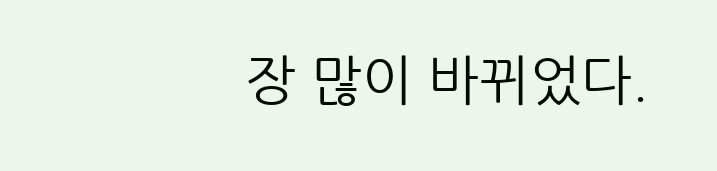장 많이 바뀌었다.